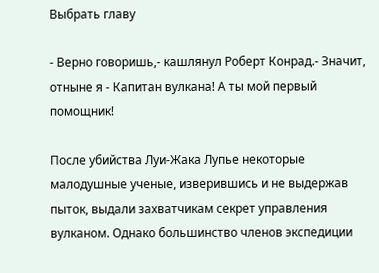Выбрать главу

- Верно говоришь,- кашлянул Роберт Конрад.- Значит, отныне я - Капитан вулкана! А ты мой первый помощник!

После убийства Луи-Жака Лупье некоторые малодушные ученые, изверившись и не выдержав пыток, выдали захватчикам секрет управления вулканом. Однако большинство членов экспедиции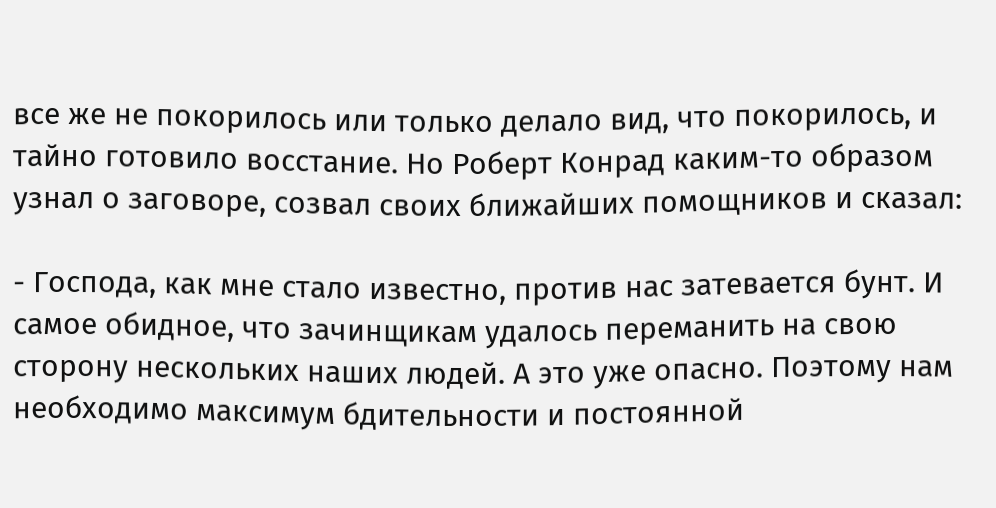все же не покорилось или только делало вид, что покорилось, и тайно готовило восстание. Но Роберт Конрад каким-то образом узнал о заговоре, созвал своих ближайших помощников и сказал:

- Господа, как мне стало известно, против нас затевается бунт. И самое обидное, что зачинщикам удалось переманить на свою сторону нескольких наших людей. А это уже опасно. Поэтому нам необходимо максимум бдительности и постоянной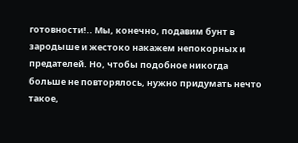готовности!.. Мы, конечно, подавим бунт в зародыше и жестоко накажем непокорных и предателей. Но, чтобы подобное никогда больше не повторялось, нужно придумать нечто такое,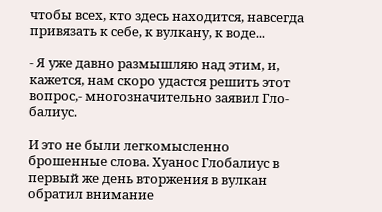чтобы всех, кто здесь находится, навсегда привязать к себе, к вулкану, к воде...

- Я уже давно размышляю над этим, и, кажется, нам скоро удастся решить этот вопрос,- многозначительно заявил Гло-балиус.

И это не были легкомысленно брошенные слова. Хуанос Глобалиус в первый же день вторжения в вулкан обратил внимание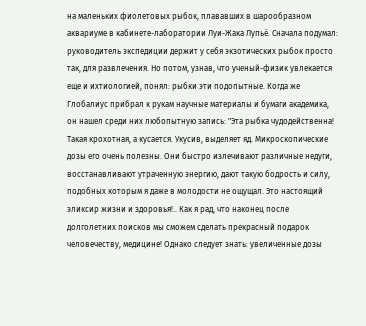на маленьких фиолетовых рыбок, плававших в шарообразном аквариуме в кабинете-лаборатории Луи-Жака Лупьё. Сначала подумал: руководитель экспедиции держит у себя экзотических рыбок просто так, для развлечения. Но потом, узнав, что ученый-физик увлекается еще и ихтиологией, понял: рыбки эти подопытные. Когда же Глобалиус прибрал к рукам научные материалы и бумаги академика, он нашел среди них любопытную запись: "Эта рыбка чудодейственна! Такая крохотная, а кусается. Укусив, выделяет яд. Микроскопические дозы его очень полезны. Они быстро излечивают различные недуги, восстанавливают утраченную энергию, дают такую бодрость и силу, подобных которым я даже в молодости не ощущал. Это настоящий эликсир жизни и здоровья!.. Как я рад, что наконец после долголетних поисков мы сможем сделать прекрасный подарок человечеству, медицине! Однако следует знать: увеличенные дозы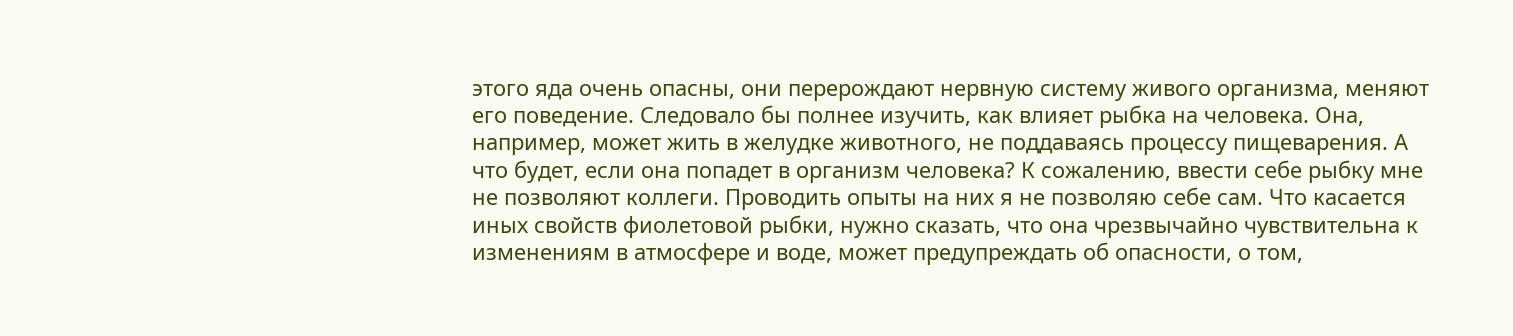этого яда очень опасны, они перерождают нервную систему живого организма, меняют его поведение. Следовало бы полнее изучить, как влияет рыбка на человека. Она, например, может жить в желудке животного, не поддаваясь процессу пищеварения. А что будет, если она попадет в организм человека? К сожалению, ввести себе рыбку мне не позволяют коллеги. Проводить опыты на них я не позволяю себе сам. Что касается иных свойств фиолетовой рыбки, нужно сказать, что она чрезвычайно чувствительна к изменениям в атмосфере и воде, может предупреждать об опасности, о том,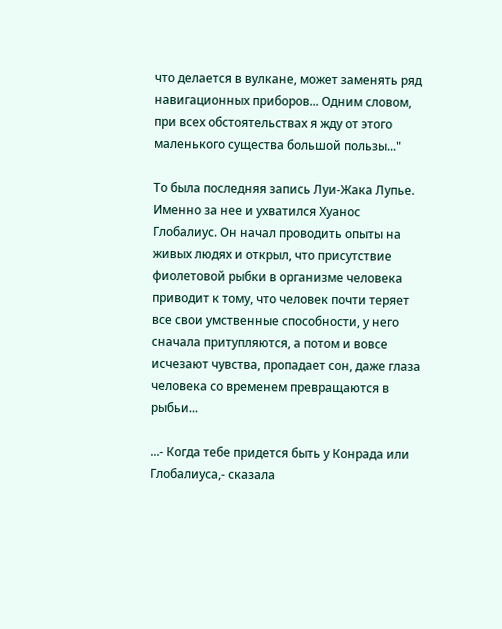что делается в вулкане, может заменять ряд навигационных приборов... Одним словом, при всех обстоятельствах я жду от этого маленького существа большой пользы..."

То была последняя запись Луи-Жака Лупье. Именно за нее и ухватился Хуанос Глобалиус. Он начал проводить опыты на живых людях и открыл, что присутствие фиолетовой рыбки в организме человека приводит к тому, что человек почти теряет все свои умственные способности, у него сначала притупляются, а потом и вовсе исчезают чувства, пропадает сон, даже глаза человека со временем превращаются в рыбьи...

...- Когда тебе придется быть у Конрада или Глобалиуса,- сказала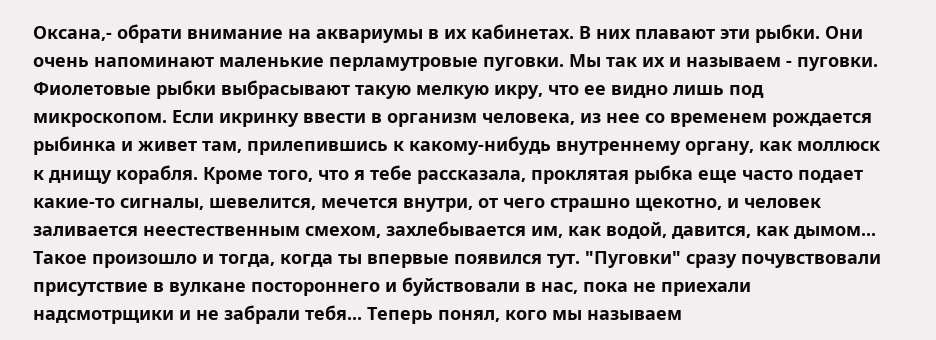Оксана,- обрати внимание на аквариумы в их кабинетах. В них плавают эти рыбки. Они очень напоминают маленькие перламутровые пуговки. Мы так их и называем - пуговки. Фиолетовые рыбки выбрасывают такую мелкую икру, что ее видно лишь под микроскопом. Если икринку ввести в организм человека, из нее со временем рождается рыбинка и живет там, прилепившись к какому-нибудь внутреннему органу, как моллюск к днищу корабля. Кроме того, что я тебе рассказала, проклятая рыбка еще часто подает какие-то сигналы, шевелится, мечется внутри, от чего страшно щекотно, и человек заливается неестественным смехом, захлебывается им, как водой, давится, как дымом... Такое произошло и тогда, когда ты впервые появился тут. "Пуговки" сразу почувствовали присутствие в вулкане постороннего и буйствовали в нас, пока не приехали надсмотрщики и не забрали тебя... Теперь понял, кого мы называем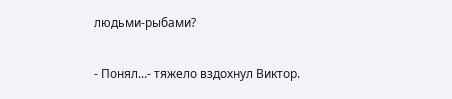людьми-рыбами?

- Понял...- тяжело вздохнул Виктор.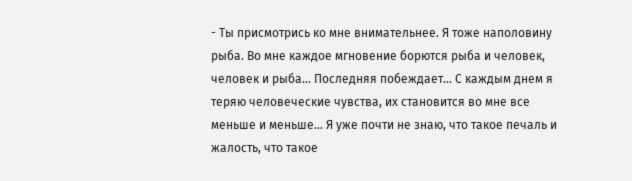- Ты присмотрись ко мне внимательнее. Я тоже наполовину рыба. Во мне каждое мгновение борются рыба и человек, человек и рыба... Последняя побеждает... С каждым днем я теряю человеческие чувства, их становится во мне все меньше и меньше... Я уже почти не знаю, что такое печаль и жалость, что такое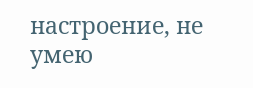настроение, не умею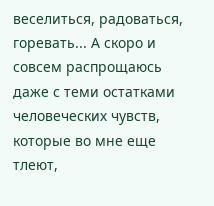веселиться, радоваться, горевать... А скоро и совсем распрощаюсь даже с теми остатками человеческих чувств, которые во мне еще тлеют,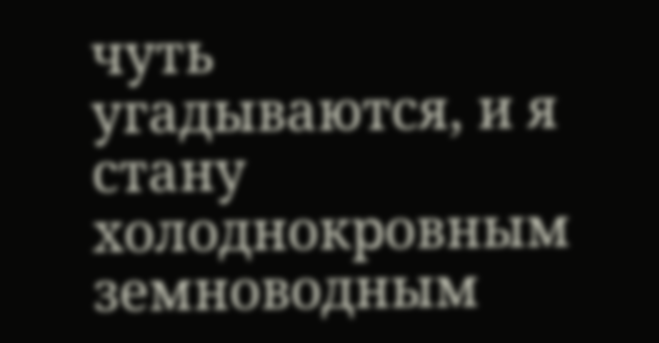чуть угадываются, и я стану холоднокровным земноводным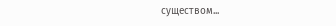существом...